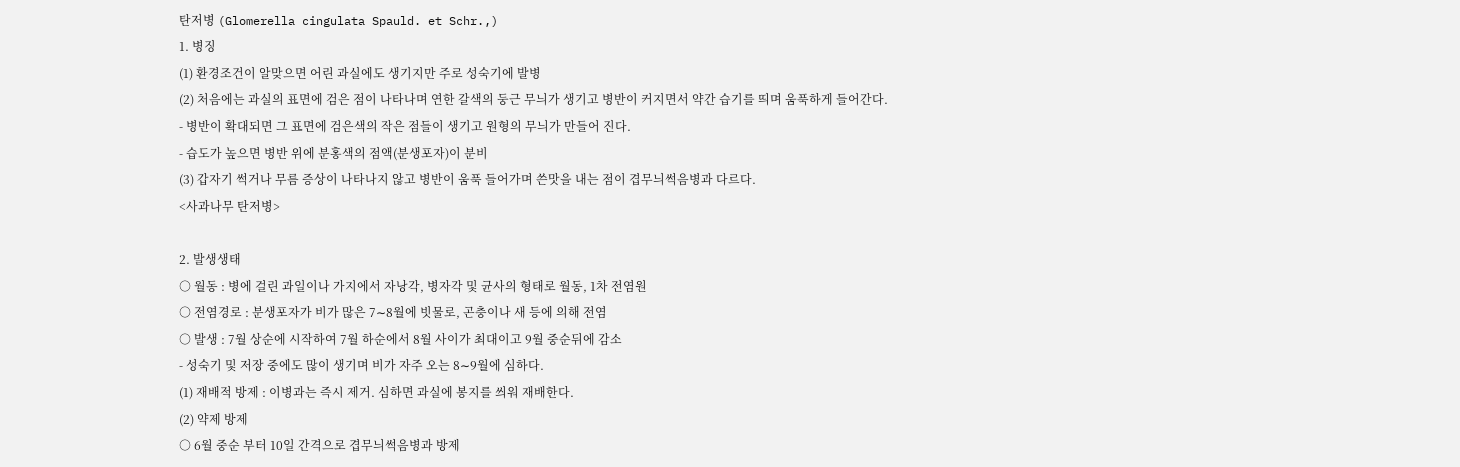탄저병 (Glomerella cingulata Spauld. et Schr.,)
1. 병징
(1) 환경조건이 알맞으면 어린 과실에도 생기지만 주로 성숙기에 발병
(2) 처음에는 과실의 표면에 검은 점이 나타나며 연한 갈색의 둥근 무늬가 생기고 병반이 커지면서 약간 습기를 띄며 움푹하게 들어간다.
- 병반이 확대되면 그 표면에 검은색의 작은 점들이 생기고 원형의 무늬가 만들어 진다.
- 습도가 높으면 병반 위에 분홍색의 점액(분생포자)이 분비
(3) 갑자기 썩거나 무름 증상이 나타나지 않고 병반이 움푹 들어가며 쓴맛을 내는 점이 겹무늬썩음병과 다르다.
<사과나무 탄저병>

2. 발생생태
○ 월동 : 병에 걸린 과일이나 가지에서 자낭각, 병자각 및 균사의 형태로 월동, 1차 전염원
○ 전염경로 : 분생포자가 비가 많은 7∼8월에 빗물로, 곤충이나 새 등에 의해 전염
○ 발생 : 7월 상순에 시작하여 7월 하순에서 8월 사이가 최대이고 9월 중순뒤에 감소
- 성숙기 및 저장 중에도 많이 생기며 비가 자주 오는 8∼9월에 심하다.
(1) 재배적 방제 : 이병과는 즉시 제거. 심하면 과실에 봉지를 씌워 재배한다.
(2) 약제 방제
○ 6월 중순 부터 10일 간격으로 겹무늬썩음병과 방제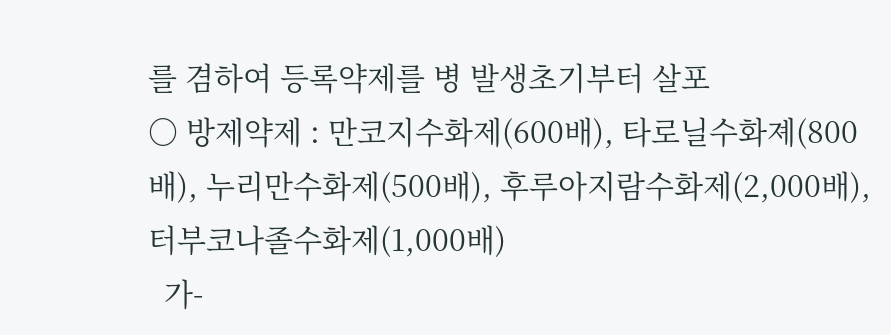를 겸하여 등록약제를 병 발생초기부터 살포
○ 방제약제 : 만코지수화제(600배), 타로닐수화졔(800배), 누리만수화제(500배), 후루아지람수화제(2,000배), 터부코나졸수화제(1,000배)
  가-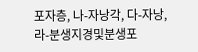포자층, 나-자낭각, 다-자낭,
라-분생지경및분생포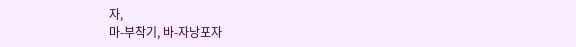자,
마-부착기, 바-자낭포자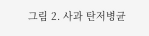그림 2. 사과 탄저병균